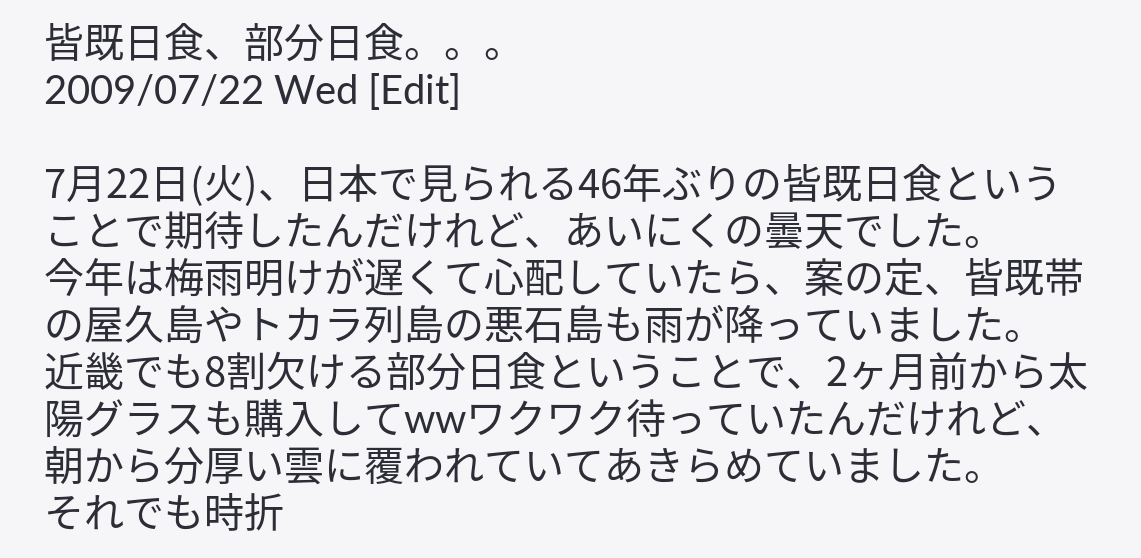皆既日食、部分日食。。。
2009/07/22 Wed [Edit]

7月22日(火)、日本で見られる46年ぶりの皆既日食ということで期待したんだけれど、あいにくの曇天でした。
今年は梅雨明けが遅くて心配していたら、案の定、皆既帯の屋久島やトカラ列島の悪石島も雨が降っていました。
近畿でも8割欠ける部分日食ということで、2ヶ月前から太陽グラスも購入してwwワクワク待っていたんだけれど、朝から分厚い雲に覆われていてあきらめていました。
それでも時折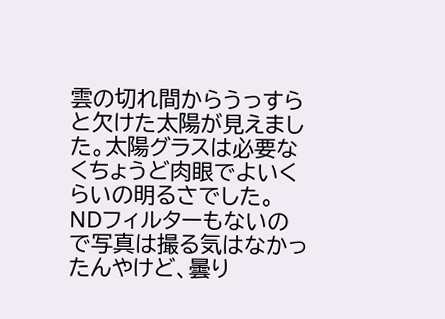雲の切れ間からうっすらと欠けた太陽が見えました。太陽グラスは必要なくちょうど肉眼でよいくらいの明るさでした。
NDフィルターもないので写真は撮る気はなかったんやけど、曇り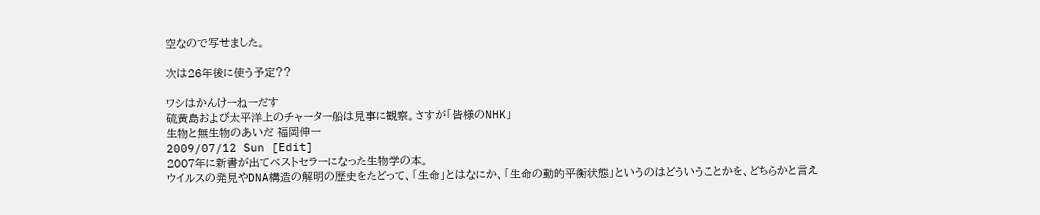空なので写せました。

次は26年後に使う予定??

ワシはかんけーねーだす
硫黄島および太平洋上のチャーター船は見事に観察。さすが「皆様のNHK」
生物と無生物のあいだ 福岡伸一
2009/07/12 Sun [Edit]
2007年に新書が出てベストセラーになった生物学の本。
ウイルスの発見やDNA構造の解明の歴史をたどって、「生命」とはなにか、「生命の動的平衡状態」というのはどういうことかを、どちらかと言え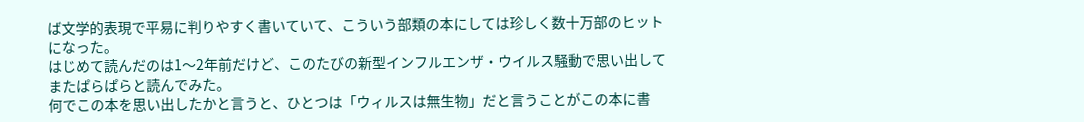ば文学的表現で平易に判りやすく書いていて、こういう部類の本にしては珍しく数十万部のヒットになった。
はじめて読んだのは1〜2年前だけど、このたびの新型インフルエンザ・ウイルス騒動で思い出してまたぱらぱらと読んでみた。
何でこの本を思い出したかと言うと、ひとつは「ウィルスは無生物」だと言うことがこの本に書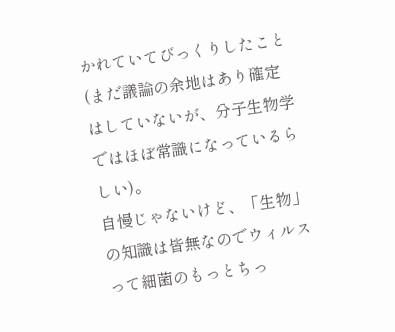かれていてびっくりしたこと(まだ議論の余地はあり確定はしていないが、分子生物学ではほぼ常識になっているらしい)。
自慢じゃないけど、「生物」の知識は皆無なのでウィルスって細菌のもっとちっ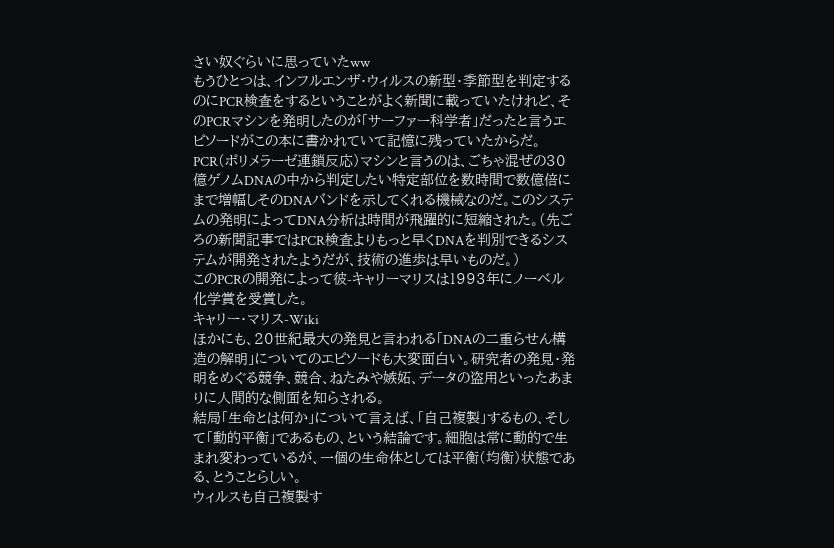さい奴ぐらいに思っていたww
もうひとつは、インフルエンザ・ウィルスの新型・季節型を判定するのにPCR検査をするということがよく新聞に載っていたけれど、そのPCRマシンを発明したのが「サーファー科学者」だったと言うエピソードがこの本に書かれていて記憶に残っていたからだ。
PCR(ポリメラーゼ連鎖反応)マシンと言うのは、ごちゃ混ぜの30億ゲノムDNAの中から判定したい特定部位を数時間で数億倍にまで増幅しそのDNAバンドを示してくれる機械なのだ。このシステムの発明によってDNA分析は時間が飛躍的に短縮された。(先ごろの新聞記事ではPCR検査よりもっと早くDNAを判別できるシステムが開発されたようだが、技術の進歩は早いものだ。)
このPCRの開発によって彼-キャリーマリスは1993年にノーベル化学賞を受賞した。
キャリー・マリス-Wiki
ほかにも、20世紀最大の発見と言われる「DNAの二重らせん構造の解明」についてのエピソードも大変面白い。研究者の発見・発明をめぐる競争、競合、ねたみや嫉妬、データの盗用といったあまりに人間的な側面を知らされる。
結局「生命とは何か」について言えば、「自己複製」するもの、そして「動的平衡」であるもの、という結論です。細胞は常に動的で生まれ変わっているが、一個の生命体としては平衡(均衡)状態である、とうことらしい。
ウィルスも自己複製す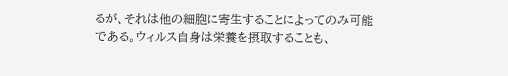るが、それは他の細胞に寄生することによってのみ可能である。ウィルス自身は栄養を摂取することも、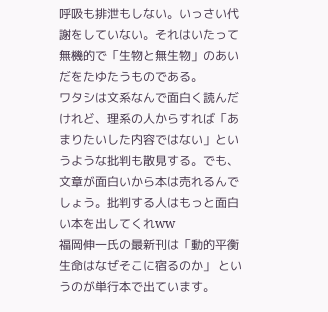呼吸も排泄もしない。いっさい代謝をしていない。それはいたって無機的で「生物と無生物」のあいだをたゆたうものである。
ワタシは文系なんで面白く読んだけれど、理系の人からすれば「あまりたいした内容ではない」というような批判も散見する。でも、文章が面白いから本は売れるんでしょう。批判する人はもっと面白い本を出してくれww
福岡伸一氏の最新刊は「動的平衡 生命はなぜそこに宿るのか」 というのが単行本で出ています。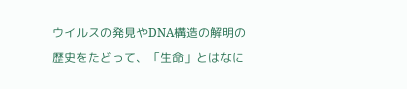ウイルスの発見やDNA構造の解明の歴史をたどって、「生命」とはなに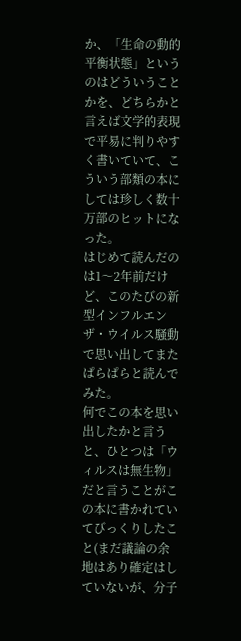か、「生命の動的平衡状態」というのはどういうことかを、どちらかと言えば文学的表現で平易に判りやすく書いていて、こういう部類の本にしては珍しく数十万部のヒットになった。
はじめて読んだのは1〜2年前だけど、このたびの新型インフルエンザ・ウイルス騒動で思い出してまたぱらぱらと読んでみた。
何でこの本を思い出したかと言うと、ひとつは「ウィルスは無生物」だと言うことがこの本に書かれていてびっくりしたこと(まだ議論の余地はあり確定はしていないが、分子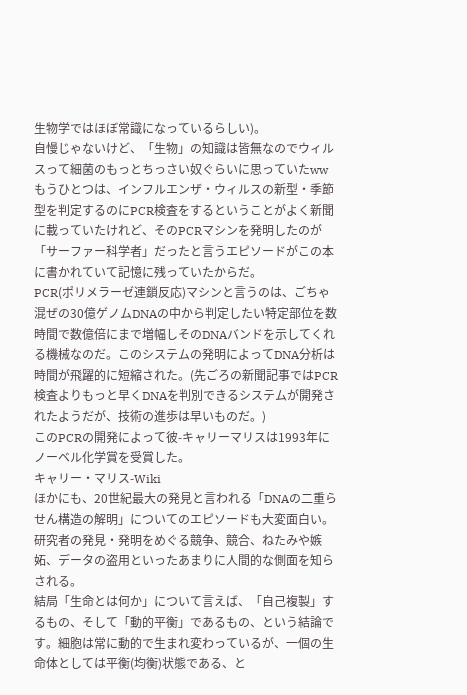生物学ではほぼ常識になっているらしい)。
自慢じゃないけど、「生物」の知識は皆無なのでウィルスって細菌のもっとちっさい奴ぐらいに思っていたww
もうひとつは、インフルエンザ・ウィルスの新型・季節型を判定するのにPCR検査をするということがよく新聞に載っていたけれど、そのPCRマシンを発明したのが「サーファー科学者」だったと言うエピソードがこの本に書かれていて記憶に残っていたからだ。
PCR(ポリメラーゼ連鎖反応)マシンと言うのは、ごちゃ混ぜの30億ゲノムDNAの中から判定したい特定部位を数時間で数億倍にまで増幅しそのDNAバンドを示してくれる機械なのだ。このシステムの発明によってDNA分析は時間が飛躍的に短縮された。(先ごろの新聞記事ではPCR検査よりもっと早くDNAを判別できるシステムが開発されたようだが、技術の進歩は早いものだ。)
このPCRの開発によって彼-キャリーマリスは1993年にノーベル化学賞を受賞した。
キャリー・マリス-Wiki
ほかにも、20世紀最大の発見と言われる「DNAの二重らせん構造の解明」についてのエピソードも大変面白い。研究者の発見・発明をめぐる競争、競合、ねたみや嫉妬、データの盗用といったあまりに人間的な側面を知らされる。
結局「生命とは何か」について言えば、「自己複製」するもの、そして「動的平衡」であるもの、という結論です。細胞は常に動的で生まれ変わっているが、一個の生命体としては平衡(均衡)状態である、と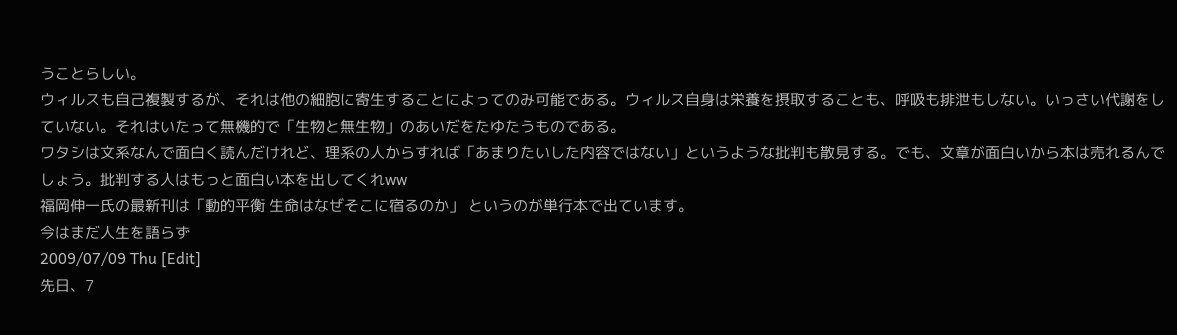うことらしい。
ウィルスも自己複製するが、それは他の細胞に寄生することによってのみ可能である。ウィルス自身は栄養を摂取することも、呼吸も排泄もしない。いっさい代謝をしていない。それはいたって無機的で「生物と無生物」のあいだをたゆたうものである。
ワタシは文系なんで面白く読んだけれど、理系の人からすれば「あまりたいした内容ではない」というような批判も散見する。でも、文章が面白いから本は売れるんでしょう。批判する人はもっと面白い本を出してくれww
福岡伸一氏の最新刊は「動的平衡 生命はなぜそこに宿るのか」 というのが単行本で出ています。
今はまだ人生を語らず
2009/07/09 Thu [Edit]
先日、7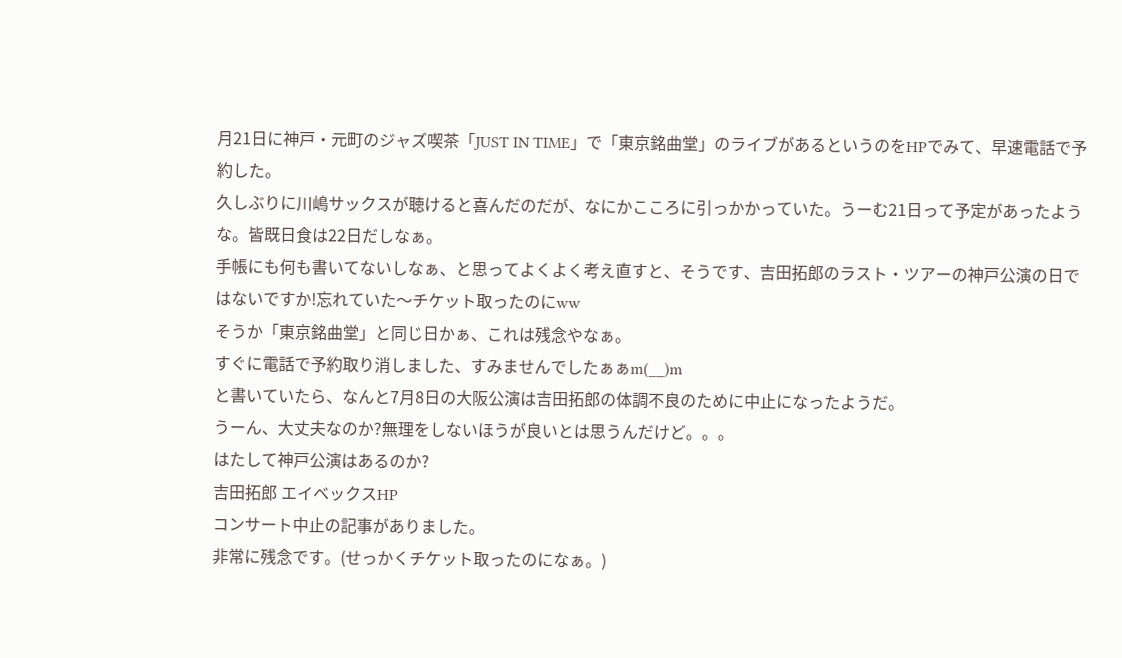月21日に神戸・元町のジャズ喫茶「JUST IN TIME」で「東京銘曲堂」のライブがあるというのをHPでみて、早速電話で予約した。
久しぶりに川嶋サックスが聴けると喜んだのだが、なにかこころに引っかかっていた。うーむ21日って予定があったような。皆既日食は22日だしなぁ。
手帳にも何も書いてないしなぁ、と思ってよくよく考え直すと、そうです、吉田拓郎のラスト・ツアーの神戸公演の日ではないですか!忘れていた〜チケット取ったのにww
そうか「東京銘曲堂」と同じ日かぁ、これは残念やなぁ。
すぐに電話で予約取り消しました、すみませんでしたぁぁm(__)m
と書いていたら、なんと7月8日の大阪公演は吉田拓郎の体調不良のために中止になったようだ。
うーん、大丈夫なのか?無理をしないほうが良いとは思うんだけど。。。
はたして神戸公演はあるのか?
吉田拓郎 エイベックスHP
コンサート中止の記事がありました。
非常に残念です。(せっかくチケット取ったのになぁ。)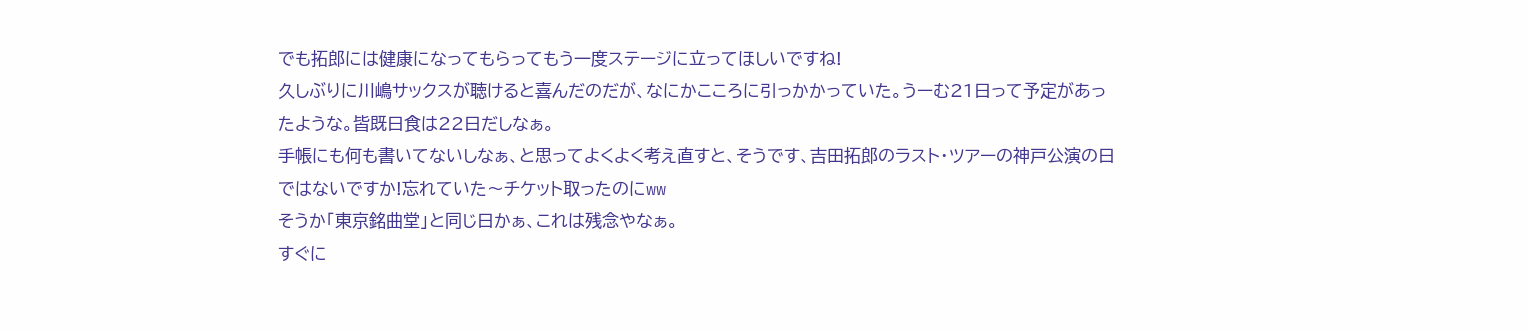でも拓郎には健康になってもらってもう一度ステージに立ってほしいですね!
久しぶりに川嶋サックスが聴けると喜んだのだが、なにかこころに引っかかっていた。うーむ21日って予定があったような。皆既日食は22日だしなぁ。
手帳にも何も書いてないしなぁ、と思ってよくよく考え直すと、そうです、吉田拓郎のラスト・ツアーの神戸公演の日ではないですか!忘れていた〜チケット取ったのにww
そうか「東京銘曲堂」と同じ日かぁ、これは残念やなぁ。
すぐに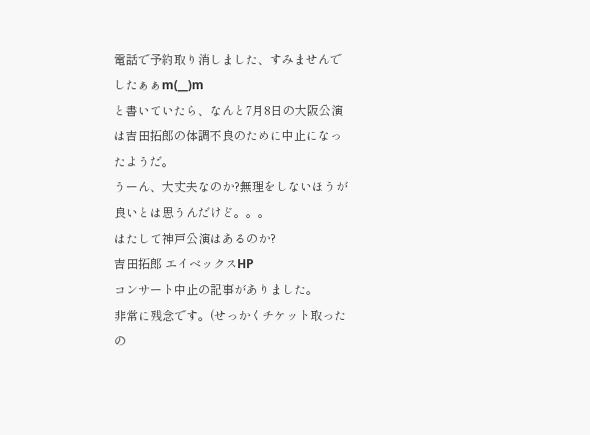電話で予約取り消しました、すみませんでしたぁぁm(__)m
と書いていたら、なんと7月8日の大阪公演は吉田拓郎の体調不良のために中止になったようだ。
うーん、大丈夫なのか?無理をしないほうが良いとは思うんだけど。。。
はたして神戸公演はあるのか?
吉田拓郎 エイベックスHP
コンサート中止の記事がありました。
非常に残念です。(せっかくチケット取ったの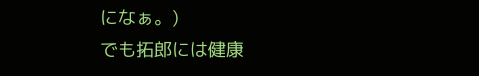になぁ。)
でも拓郎には健康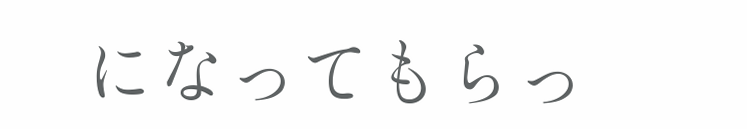になってもらっ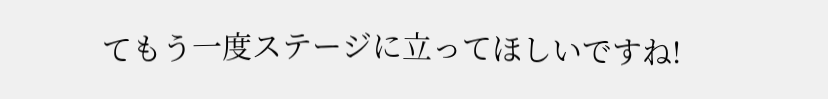てもう一度ステージに立ってほしいですね!